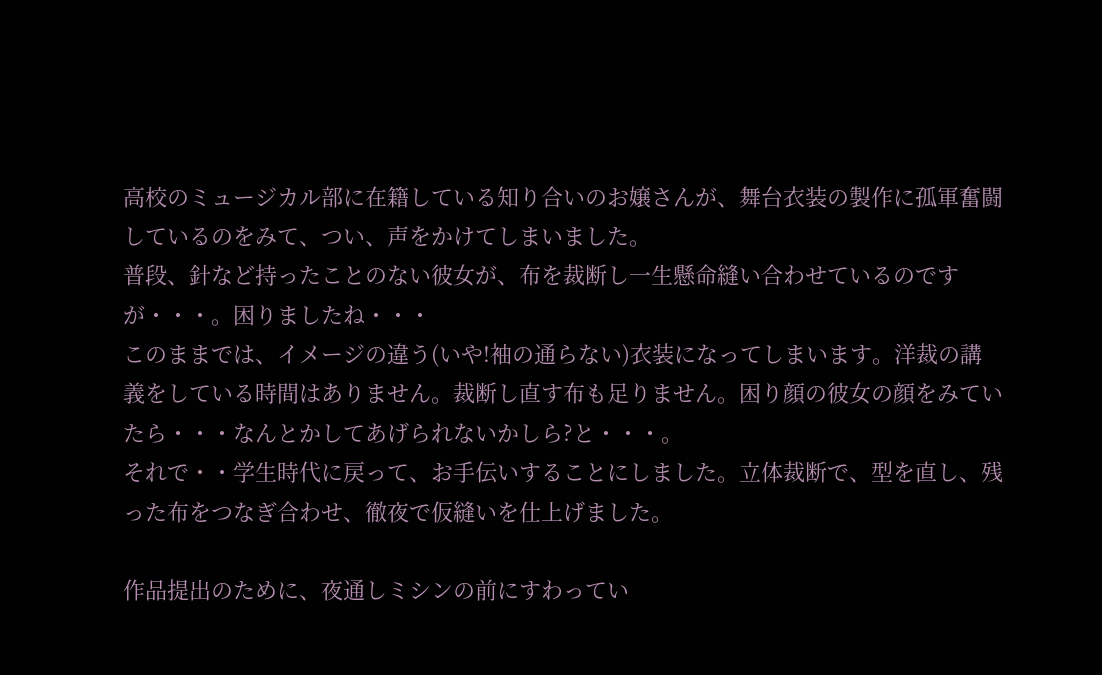高校のミュージカル部に在籍している知り合いのお嬢さんが、舞台衣装の製作に孤軍奮闘しているのをみて、つい、声をかけてしまいました。
普段、針など持ったことのない彼女が、布を裁断し一生懸命縫い合わせているのですが・・・。困りましたね・・・
このままでは、イメージの違う(いや!袖の通らない)衣装になってしまいます。洋裁の講義をしている時間はありません。裁断し直す布も足りません。困り顔の彼女の顔をみていたら・・・なんとかしてあげられないかしら?と・・・。
それで・・学生時代に戻って、お手伝いすることにしました。立体裁断で、型を直し、残った布をつなぎ合わせ、徹夜で仮縫いを仕上げました。

作品提出のために、夜通しミシンの前にすわってい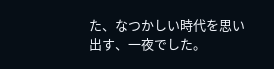た、なつかしい時代を思い出す、一夜でした。